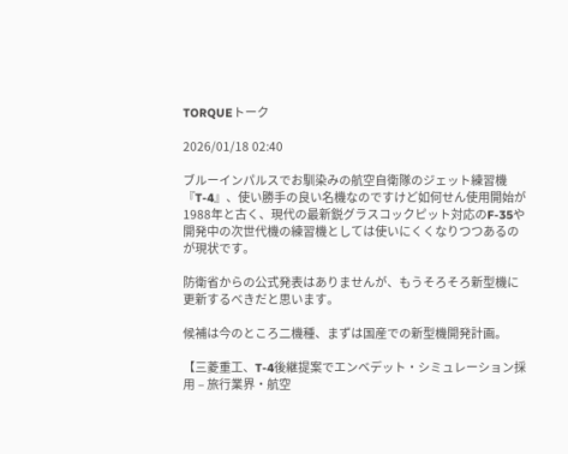TORQUEトーク

2026/01/18 02:40

ブルーインパルスでお馴染みの航空自衛隊のジェット練習機『T-4』、使い勝手の良い名機なのですけど如何せん使用開始が1988年と古く、現代の最新鋭グラスコックピット対応のF-35や開発中の次世代機の練習機としては使いにくくなりつつあるのが現状です。

防衛省からの公式発表はありませんが、もうそろそろ新型機に更新するべきだと思います。

候補は今のところ二機種、まずは国産での新型機開発計画。

【三菱重工、T-4後継提案でエンベデット・シミュレーション採用 – 旅行業界・航空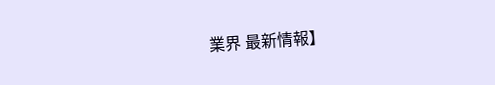業界 最新情報】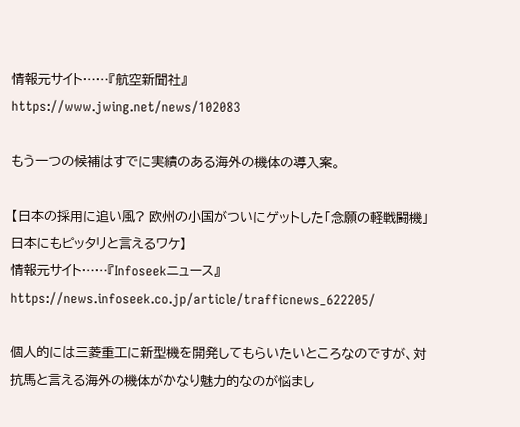情報元サイト……『航空新聞社』
https://www.jwing.net/news/102083

もう一つの候補はすでに実績のある海外の機体の導入案。

【日本の採用に追い風? 欧州の小国がついにゲットした「念願の軽戦闘機」 日本にもピッタリと言えるワケ】
情報元サイト……『Infoseekニュース』
https://news.infoseek.co.jp/article/trafficnews_622205/

個人的には三菱重工に新型機を開発してもらいたいところなのですが、対抗馬と言える海外の機体がかなり魅力的なのが悩まし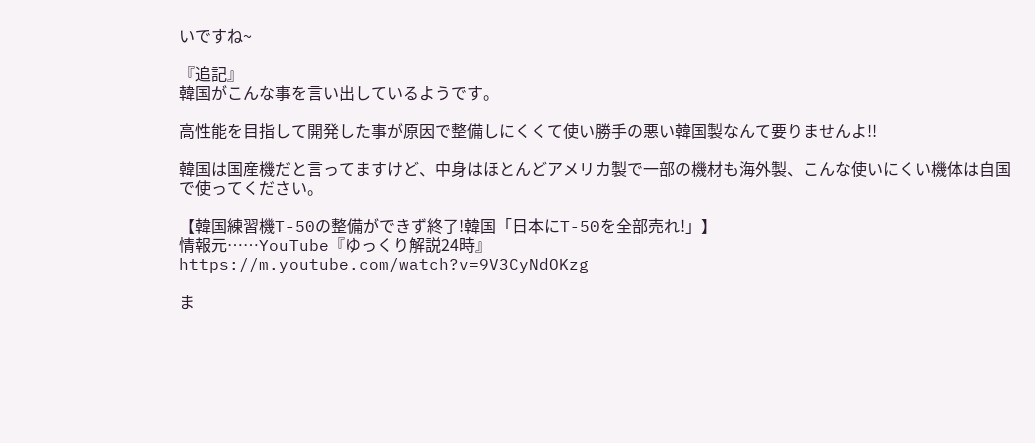いですね~

『追記』
韓国がこんな事を言い出しているようです。

高性能を目指して開発した事が原因で整備しにくくて使い勝手の悪い韓国製なんて要りませんよ!!

韓国は国産機だと言ってますけど、中身はほとんどアメリカ製で一部の機材も海外製、こんな使いにくい機体は自国で使ってください。

【韓国練習機T-50の整備ができず終了!韓国「日本にT-50を全部売れ!」】
情報元……YouTube『ゆっくり解説24時』
https://m.youtube.com/watch?v=9V3CyNdOKzg

ま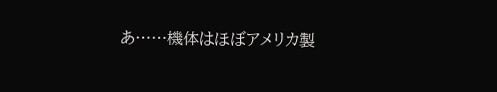あ……機体はほぼアメリカ製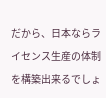だから、日本ならライセンス生産の体制を構築出来るでしょ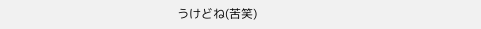うけどね(苦笑)